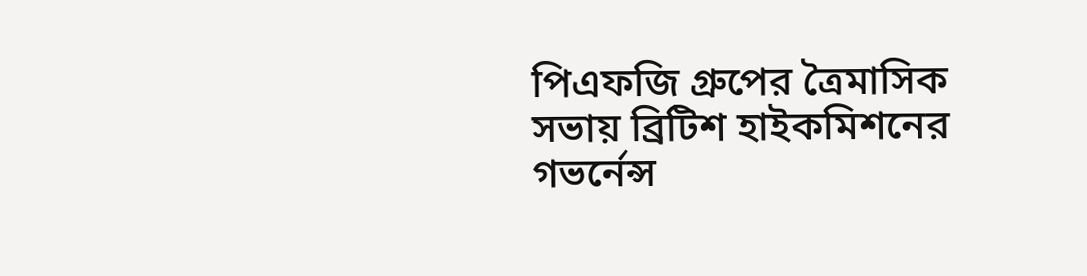পিএফজি গ্রুপের ত্রৈমাসিক সভায় ব্রিটিশ হাইকমিশনের গভর্নেন্স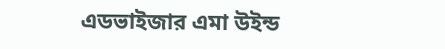এডভাইজার এমা উইন্ড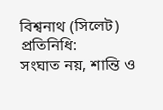বিশ্বনাথ (সিলেট) প্রতিনিধি:
সংঘাত নয়, শান্তি ও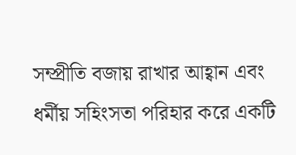সম্প্রীতি বজায় রাখার আহ্বান এবং ধর্মীয় সহিংসতা পরিহার করে একটি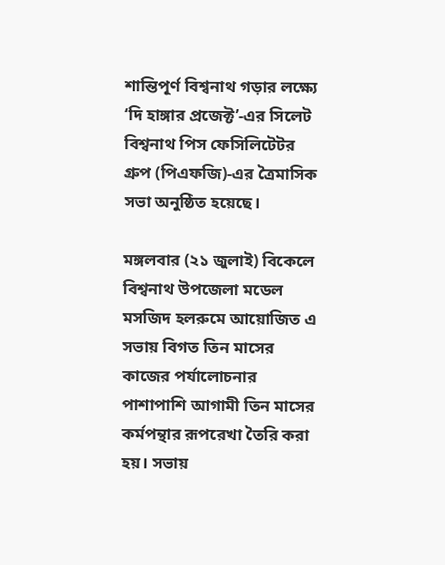শান্তিপূর্ণ বিশ্বনাথ গড়ার লক্ষ্যে ‘দি হাঙ্গার প্রজেক্ট’-এর সিলেট বিশ্বনাথ পিস ফেসিলিটেটর গ্রুপ (পিএফজি)-এর ত্রৈমাসিক সভা অনুষ্ঠিত হয়েছে।

মঙ্গলবার (২১ জুলাই) বিকেলে বিশ্বনাথ উপজেলা মডেল মসজিদ হলরুমে আয়োজিত এ সভায় বিগত তিন মাসের কাজের পর্যালোচনার পাশাপাশি আগামী তিন মাসের কর্মপন্থার রূপরেখা তৈরি করা হয়। সভায়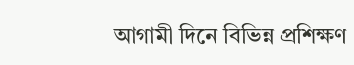আগামী দিনে বিভিন্ন প্রশিক্ষণ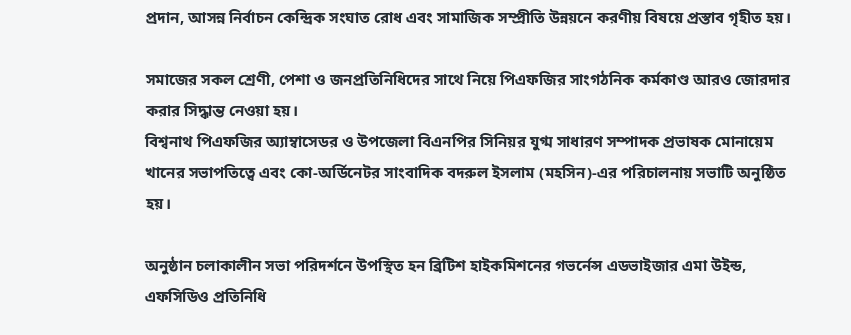প্রদান, আসন্ন নির্বাচন কেন্দ্রিক সংঘাত রোধ এবং সামাজিক সম্প্রীতি উন্নয়নে করণীয় বিষয়ে প্রস্তাব গৃহীত হয়।

সমাজের সকল শ্রেণী, পেশা ও জনপ্রতিনিধিদের সাথে নিয়ে পিএফজির সাংগঠনিক কর্মকাণ্ড আরও জোরদার করার সিদ্ধান্ত নেওয়া হয়।
বিশ্বনাথ পিএফজির অ্যাম্বাসেডর ও উপজেলা বিএনপির সিনিয়র যুগ্ম সাধারণ সম্পাদক প্রভাষক মোনায়েম খানের সভাপতিত্বে এবং কো-অর্ডিনেটর সাংবাদিক বদরুল ইসলাম (মহসিন)-এর পরিচালনায় সভাটি অনুষ্ঠিত হয়।

অনুষ্ঠান চলাকালীন সভা পরিদর্শনে উপস্থিত হন ব্রিটিশ হাইকমিশনের গভর্নেন্স এডভাইজার এমা উইন্ড, এফসিডিও প্রতিনিধি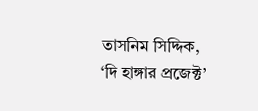তাসনিম সিদ্দিক, ‘দি হাঙ্গার প্রজেক্ট’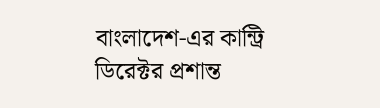বাংলাদেশ-এর কান্ট্রি ডিরেক্টর প্রশান্ত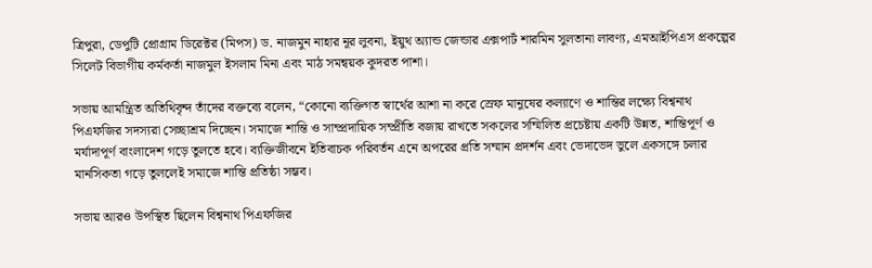ত্রিপুরা, ডেপুটি প্রোগ্রাম ডিরেক্টর (মিপস) ড. নাজমুন নাহার নূর লুবনা, ইয়ুথ অ্যান্ড জেন্ডার এক্সপার্ট শারমিন সুলতানা লাবণ্য, এমআইপিএস প্রকল্পের সিলেট বিভাগীয় কর্মকর্তা নাজমুল ইসলাম মিনা এবং মাঠ সমন্বয়ক কুদরত পাশা।

সভায় আমন্ত্রিত অতিথিবৃন্দ তাঁদের বক্তব্যে বলেন, “কোনো ব্যক্তিগত স্বার্থের আশা না করে স্রেফ মানুষের কল্যাণে ও শান্তির লক্ষ্যে বিশ্বনাথ পিএফজির সদস্যরা সেচ্ছাশ্রম দিচ্ছেন। সমাজে শান্তি ও সাম্প্রদায়িক সম্প্রীতি বজায় রাখতে সকলের সম্মিলিত প্রচেষ্টায় একটি উন্নত, শান্তিপূর্ণ ও মর্যাদাপূর্ণ বাংলাদেশ গড়ে তুলতে হবে। ব্যক্তিজীবনে ইতিবাচক পরিবর্তন এনে অপরের প্রতি সম্মান প্রদর্শন এবং ভেদাভেদ ভুলে একসঙ্গে চলার মানসিকতা গড়ে তুললেই সমাজে শান্তি প্রতিষ্ঠা সম্ভব।

সভায় আরও উপস্থিত ছিলেন বিশ্বনাথ পিএফজির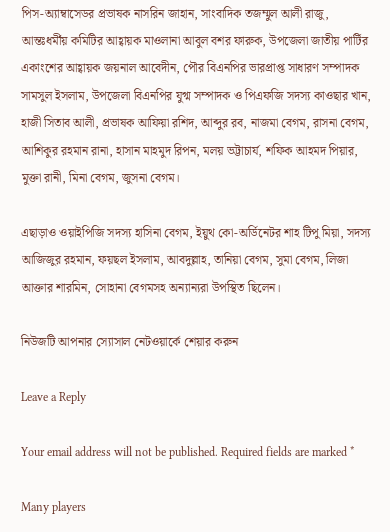পিস-অ্যাম্বাসেডর প্রভাষক নাসরিন জাহান, সাংবাদিক তজম্মুল আলী রাজু, আন্তঃধর্মীয় কমিটির আহ্বায়ক মাওলানা আবুল বশর ফারুক, উপজেলা জাতীয় পার্টির একাংশের আহ্বায়ক জয়নাল আবেদীন, পৌর বিএনপির ভারপ্রাপ্ত সাধারণ সম্পাদক সামসুল ইসলাম, উপজেলা বিএনপির যুগ্ম সম্পাদক ও পিএফজি সদস্য কাওছার খান, হাজী সিতাব আলী, প্রভাষক আফিয়া রশিদ, আব্দুর রব, নাজমা বেগম, রাসনা বেগম, আশিকুর রহমান রানা, হাসান মাহমুদ রিপন, মলয় ভট্টাচার্য, শফিক আহমদ পিয়ার, মুক্তা রানী, মিনা বেগম, জুসনা বেগম।

এছাড়াও ওয়াইপিজি সদস্য হাসিনা বেগম, ইয়ুথ কো-অর্ডিনেটর শাহ টিপু মিয়া, সদস্য আজিজুর রহমান, ফয়ছল ইসলাম, আবদুল্লাহ, তানিয়া বেগম, সুমা বেগম, লিজা আক্তার শারমিন, সোহানা বেগমসহ অন্যান্যরা উপস্থিত ছিলেন।

নিউজটি আপনার স্যোসাল নেটওয়ার্কে শেয়ার করুন

Leave a Reply

Your email address will not be published. Required fields are marked *

Many players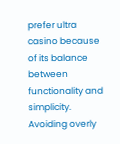prefer ultra casino because of its balance between functionality and simplicity. Avoiding overly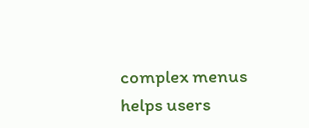complex menus helps users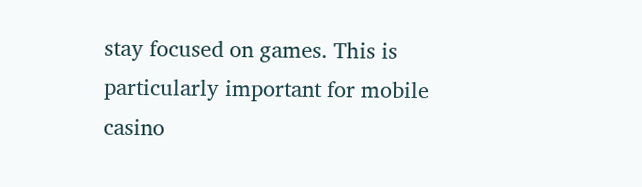stay focused on games. This is particularly important for mobile casino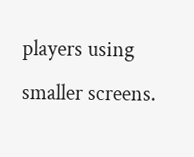players using smaller screens.